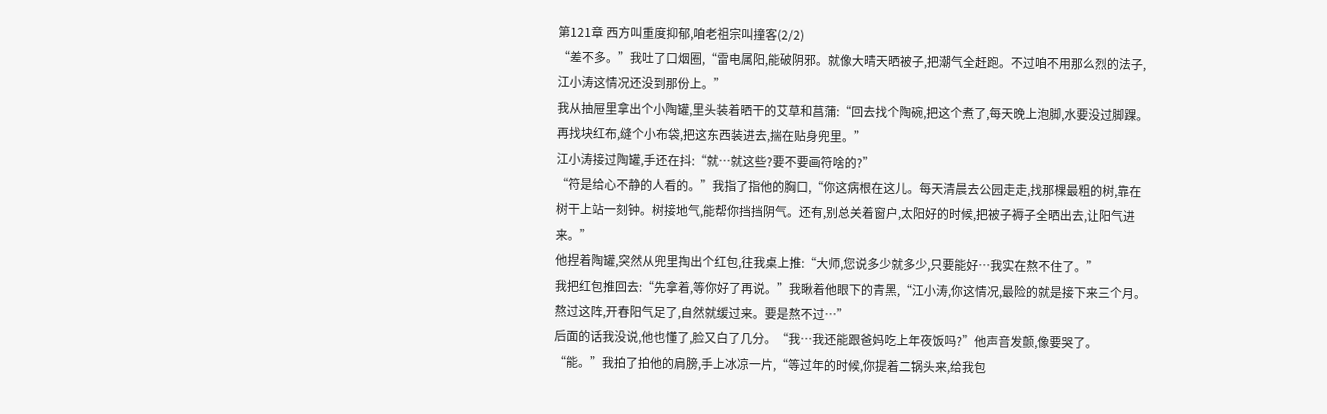第121章 西方叫重度抑郁,咱老祖宗叫撞客(2/2)
“差不多。”我吐了口烟圈,“雷电属阳,能破阴邪。就像大晴天晒被子,把潮气全赶跑。不过咱不用那么烈的法子,江小涛这情况还没到那份上。”
我从抽屉里拿出个小陶罐,里头装着晒干的艾草和菖蒲:“回去找个陶碗,把这个煮了,每天晚上泡脚,水要没过脚踝。再找块红布,缝个小布袋,把这东西装进去,揣在贴身兜里。”
江小涛接过陶罐,手还在抖:“就…就这些?要不要画符啥的?”
“符是给心不静的人看的。”我指了指他的胸口,“你这病根在这儿。每天清晨去公园走走,找那棵最粗的树,靠在树干上站一刻钟。树接地气,能帮你挡挡阴气。还有,别总关着窗户,太阳好的时候,把被子褥子全晒出去,让阳气进来。”
他捏着陶罐,突然从兜里掏出个红包,往我桌上推:“大师,您说多少就多少,只要能好…我实在熬不住了。”
我把红包推回去:“先拿着,等你好了再说。”我瞅着他眼下的青黑,“江小涛,你这情况,最险的就是接下来三个月。熬过这阵,开春阳气足了,自然就缓过来。要是熬不过…”
后面的话我没说,他也懂了,脸又白了几分。“我…我还能跟爸妈吃上年夜饭吗?”他声音发颤,像要哭了。
“能。”我拍了拍他的肩膀,手上冰凉一片,“等过年的时候,你提着二锅头来,给我包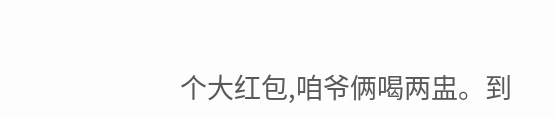个大红包,咱爷俩喝两盅。到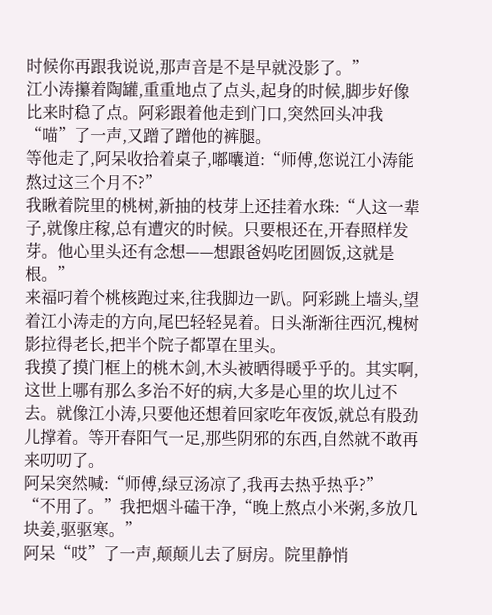时候你再跟我说说,那声音是不是早就没影了。”
江小涛攥着陶罐,重重地点了点头,起身的时候,脚步好像比来时稳了点。阿彩跟着他走到门口,突然回头冲我“喵”了一声,又蹭了蹭他的裤腿。
等他走了,阿呆收拾着桌子,嘟囔道:“师傅,您说江小涛能熬过这三个月不?”
我瞅着院里的桃树,新抽的枝芽上还挂着水珠:“人这一辈子,就像庄稼,总有遭灾的时候。只要根还在,开春照样发芽。他心里头还有念想——想跟爸妈吃团圆饭,这就是根。”
来福叼着个桃核跑过来,往我脚边一趴。阿彩跳上墙头,望着江小涛走的方向,尾巴轻轻晃着。日头渐渐往西沉,槐树影拉得老长,把半个院子都罩在里头。
我摸了摸门框上的桃木剑,木头被晒得暖乎乎的。其实啊,这世上哪有那么多治不好的病,大多是心里的坎儿过不去。就像江小涛,只要他还想着回家吃年夜饭,就总有股劲儿撑着。等开春阳气一足,那些阴邪的东西,自然就不敢再来叨叨了。
阿呆突然喊:“师傅,绿豆汤凉了,我再去热乎热乎?”
“不用了。”我把烟斗磕干净,“晚上熬点小米粥,多放几块姜,驱驱寒。”
阿呆“哎”了一声,颠颠儿去了厨房。院里静悄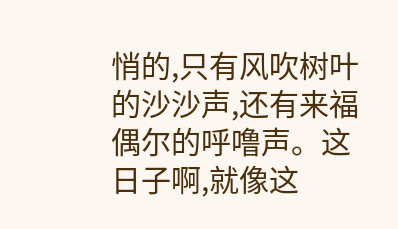悄的,只有风吹树叶的沙沙声,还有来福偶尔的呼噜声。这日子啊,就像这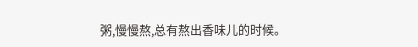粥,慢慢熬,总有熬出香味儿的时候。